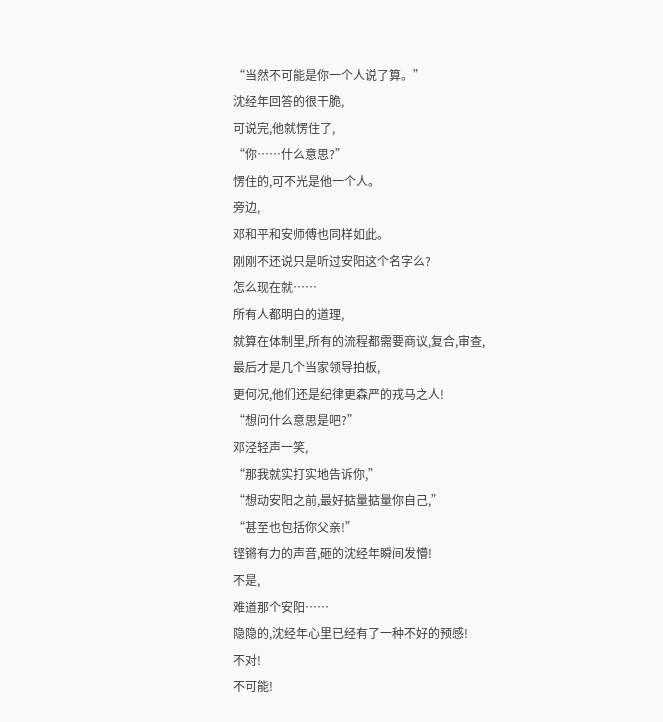“当然不可能是你一个人说了算。”
沈经年回答的很干脆,
可说完,他就愣住了,
“你……什么意思?”
愣住的,可不光是他一个人。
旁边,
邓和平和安师傅也同样如此。
刚刚不还说只是听过安阳这个名字么?
怎么现在就……
所有人都明白的道理,
就算在体制里,所有的流程都需要商议,复合,审查,
最后才是几个当家领导拍板,
更何况,他们还是纪律更森严的戎马之人!
“想问什么意思是吧?”
邓泾轻声一笑,
“那我就实打实地告诉你,”
“想动安阳之前,最好掂量掂量你自己,”
“甚至也包括你父亲!”
铿锵有力的声音,砸的沈经年瞬间发懵!
不是,
难道那个安阳……
隐隐的,沈经年心里已经有了一种不好的预感!
不对!
不可能!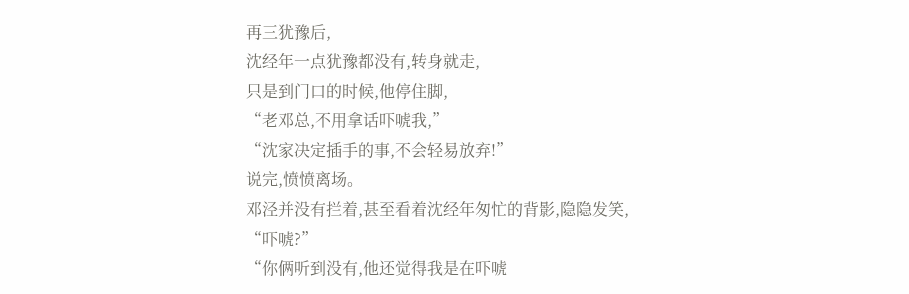再三犹豫后,
沈经年一点犹豫都没有,转身就走,
只是到门口的时候,他停住脚,
“老邓总,不用拿话吓唬我,”
“沈家决定插手的事,不会轻易放弃!”
说完,愤愤离场。
邓泾并没有拦着,甚至看着沈经年匆忙的背影,隐隐发笑,
“吓唬?”
“你俩听到没有,他还觉得我是在吓唬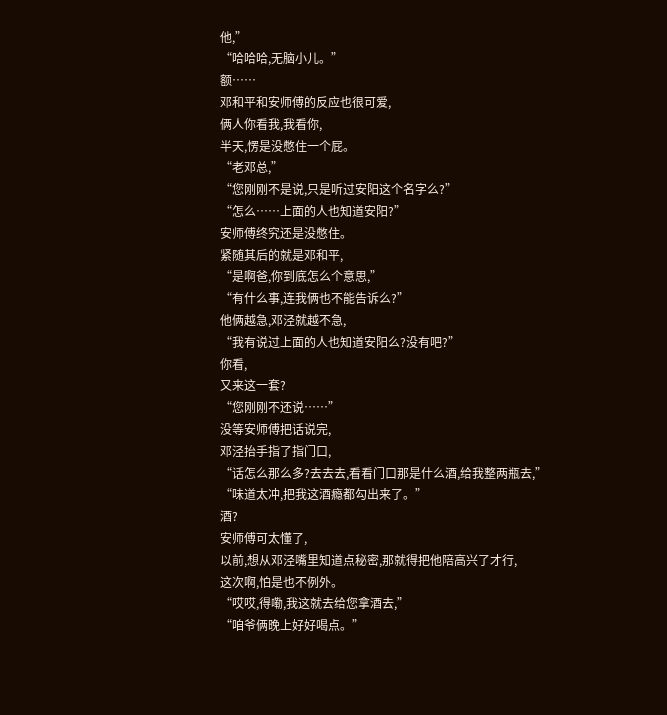他,”
“哈哈哈,无脑小儿。”
额……
邓和平和安师傅的反应也很可爱,
俩人你看我,我看你,
半天,愣是没憋住一个屁。
“老邓总,”
“您刚刚不是说,只是听过安阳这个名字么?”
“怎么……上面的人也知道安阳?”
安师傅终究还是没憋住。
紧随其后的就是邓和平,
“是啊爸,你到底怎么个意思,”
“有什么事,连我俩也不能告诉么?”
他俩越急,邓泾就越不急,
“我有说过上面的人也知道安阳么?没有吧?”
你看,
又来这一套?
“您刚刚不还说……”
没等安师傅把话说完,
邓泾抬手指了指门口,
“话怎么那么多?去去去,看看门口那是什么酒,给我整两瓶去,”
“味道太冲,把我这酒瘾都勾出来了。”
酒?
安师傅可太懂了,
以前,想从邓泾嘴里知道点秘密,那就得把他陪高兴了才行,
这次啊,怕是也不例外。
“哎哎,得嘞,我这就去给您拿酒去,”
“咱爷俩晚上好好喝点。”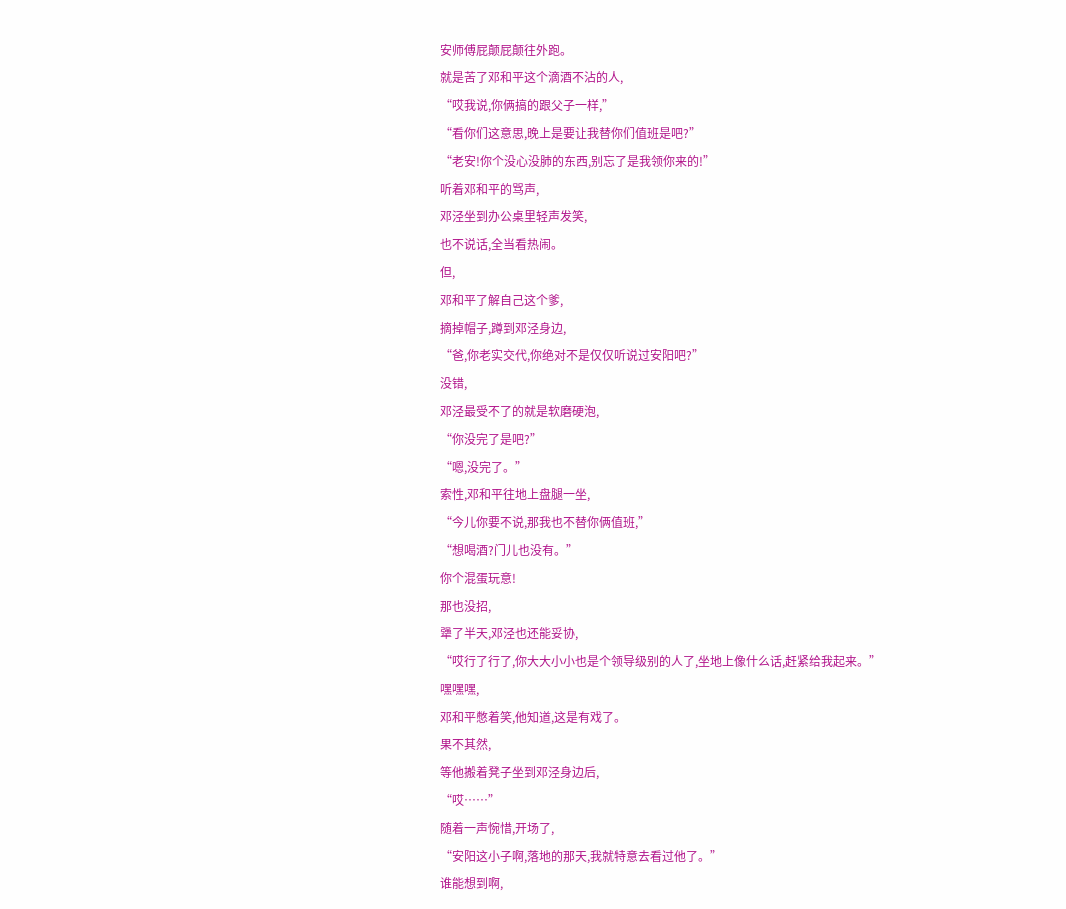安师傅屁颠屁颠往外跑。
就是苦了邓和平这个滴酒不沾的人,
“哎我说,你俩搞的跟父子一样,”
“看你们这意思,晚上是要让我替你们值班是吧?”
“老安!你个没心没肺的东西,别忘了是我领你来的!”
听着邓和平的骂声,
邓泾坐到办公桌里轻声发笑,
也不说话,全当看热闹。
但,
邓和平了解自己这个爹,
摘掉帽子,蹲到邓泾身边,
“爸,你老实交代,你绝对不是仅仅听说过安阳吧?”
没错,
邓泾最受不了的就是软磨硬泡,
“你没完了是吧?”
“嗯,没完了。”
索性,邓和平往地上盘腿一坐,
“今儿你要不说,那我也不替你俩值班,”
“想喝酒?门儿也没有。”
你个混蛋玩意!
那也没招,
犟了半天,邓泾也还能妥协,
“哎行了行了,你大大小小也是个领导级别的人了,坐地上像什么话,赶紧给我起来。”
嘿嘿嘿,
邓和平憋着笑,他知道,这是有戏了。
果不其然,
等他搬着凳子坐到邓泾身边后,
“哎……”
随着一声惋惜,开场了,
“安阳这小子啊,落地的那天,我就特意去看过他了。”
谁能想到啊,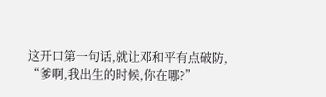这开口第一句话,就让邓和平有点破防,
“爹啊,我出生的时候,你在哪?”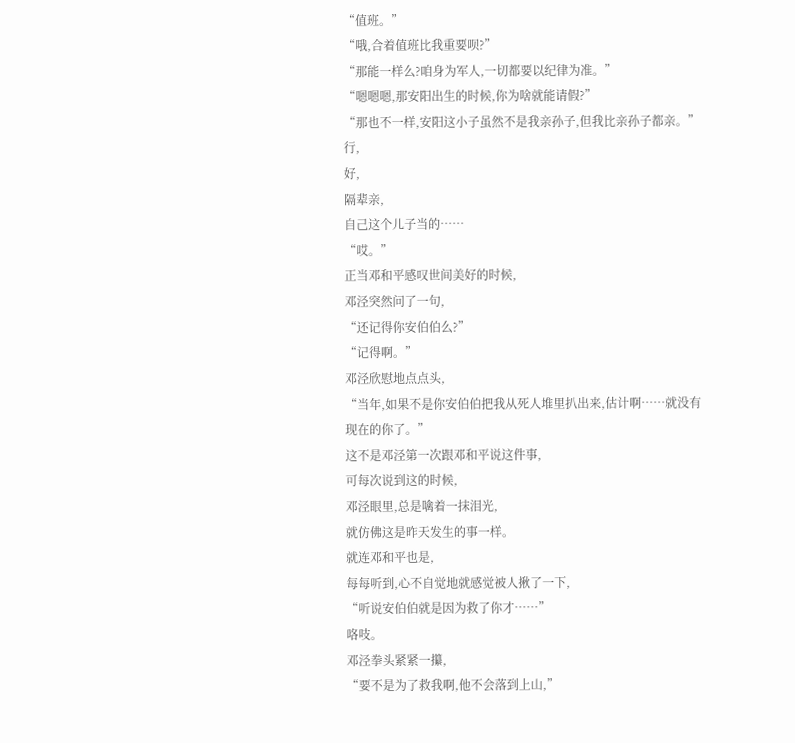“值班。”
“哦,合着值班比我重要呗?”
“那能一样么?咱身为军人,一切都要以纪律为准。”
“嗯嗯嗯,那安阳出生的时候,你为啥就能请假?”
“那也不一样,安阳这小子虽然不是我亲孙子,但我比亲孙子都亲。”
行,
好,
隔辈亲,
自己这个儿子当的……
“哎。”
正当邓和平感叹世间美好的时候,
邓泾突然问了一句,
“还记得你安伯伯么?”
“记得啊。”
邓泾欣慰地点点头,
“当年,如果不是你安伯伯把我从死人堆里扒出来,估计啊……就没有现在的你了。”
这不是邓泾第一次跟邓和平说这件事,
可每次说到这的时候,
邓泾眼里,总是噙着一抹泪光,
就仿佛这是昨天发生的事一样。
就连邓和平也是,
每每听到,心不自觉地就感觉被人揪了一下,
“听说安伯伯就是因为救了你才……”
咯吱。
邓泾拳头紧紧一攥,
“要不是为了救我啊,他不会落到上山,”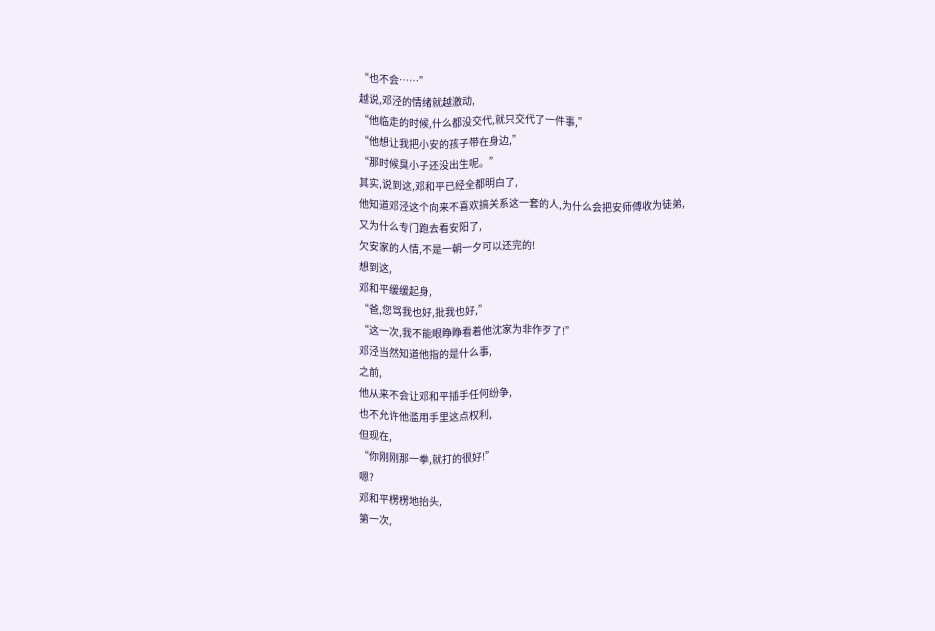“也不会……”
越说,邓泾的情绪就越激动,
“他临走的时候,什么都没交代,就只交代了一件事,”
“他想让我把小安的孩子带在身边,”
“那时候臭小子还没出生呢。”
其实,说到这,邓和平已经全都明白了,
他知道邓泾这个向来不喜欢搞关系这一套的人,为什么会把安师傅收为徒弟,
又为什么专门跑去看安阳了,
欠安家的人情,不是一朝一夕可以还完的!
想到这,
邓和平缓缓起身,
“爸,您骂我也好,批我也好,”
“这一次,我不能眼睁睁看着他沈家为非作歹了!”
邓泾当然知道他指的是什么事,
之前,
他从来不会让邓和平插手任何纷争,
也不允许他滥用手里这点权利,
但现在,
“你刚刚那一拳,就打的很好!”
嗯?
邓和平楞楞地抬头,
第一次,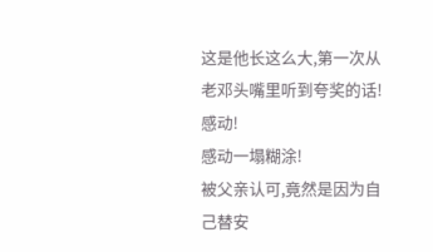这是他长这么大,第一次从老邓头嘴里听到夸奖的话!
感动!
感动一塌糊涂!
被父亲认可,竟然是因为自己替安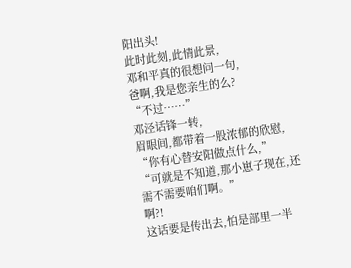阳出头!
此时此刻,此情此景,
邓和平真的很想问一句,
爸啊,我是您亲生的么?
“不过……”
邓泾话锋一转,
眉眼间,都带着一股浓郁的欣慰,
“你有心替安阳做点什么,”
“可就是不知道,那小崽子现在,还需不需要咱们啊。”
啊?!
这话要是传出去,怕是部里一半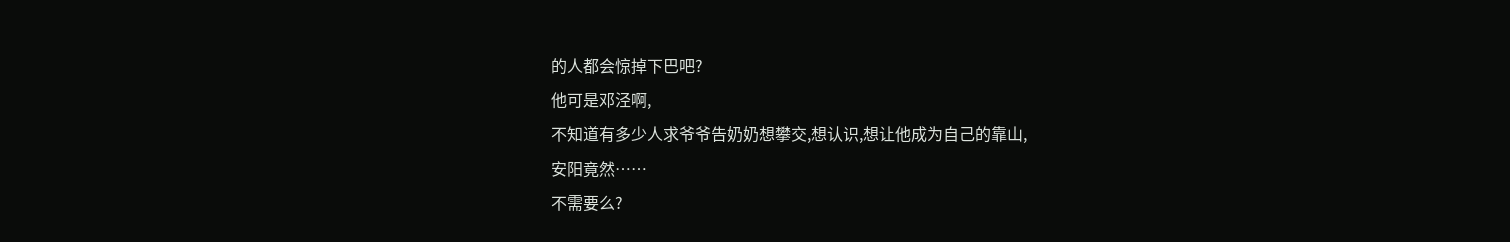的人都会惊掉下巴吧?
他可是邓泾啊,
不知道有多少人求爷爷告奶奶想攀交,想认识,想让他成为自己的靠山,
安阳竟然……
不需要么?